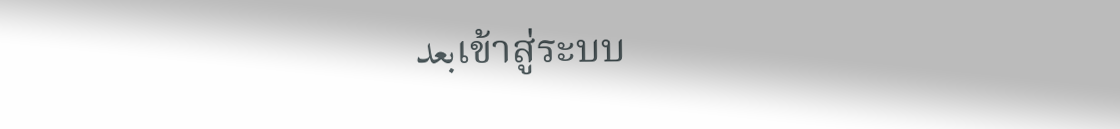เข้าสู่ระบบبعد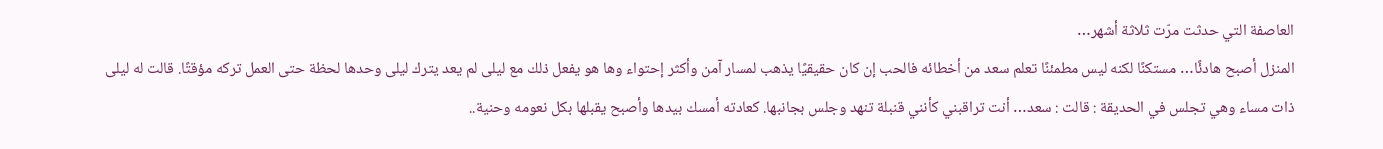العاصفة التي حدثت مرّت ثلاثة أشهر…
المنزل أصبح هادئًا… مستكنًا لكنه ليس مطمئنًا تعلم سعد من أخطائه فالحب إن كان حقيقيًا يذهب لمسار آمن وأكثر إحتواء وها هو يفعل ذلك مع ليلى لم يعد يترك ليلى وحدها لحظة حتى العمل تركه مؤقتًا. قالت له ليلى ذات مساء وهي تجلس في الحديقة : قالت : سعد… أنت تراقبني كأنني قنبلة تنهد وجلس بجانبها. كعادته أمسك بيدها وأصبح يقبلها بكل نعومه وحنية..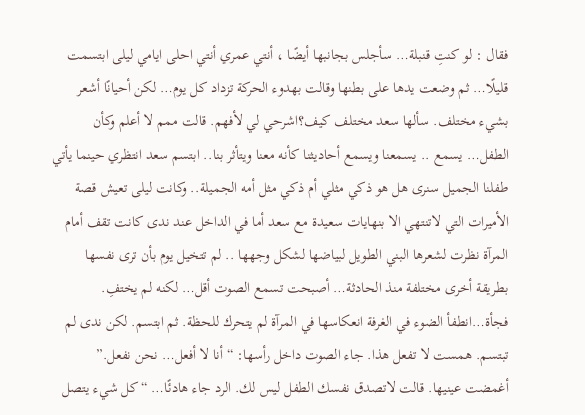فقال : لو كنتِ قنبلة… سأجلس بجانبها أيضًا ، أنتي عمري أنتي احلى ايامي ليلى ابتسمت قليلًا… ثم وضعت يدها على بطنها وقالت بهدوء الحركة تزداد كل يوم… لكن أحيانًا أشعر بشيء مختلف. سألها سعد مختلف كيف؟اشرحي لي لأفهم. قالت ممم لا أعلم وكأن الطفل… يسمع .. يسمعنا ويسمع أحاديثنا كأنه معنا ويتأثر بنا.. ابتسم سعد انتظري حينما يأتي طفلنا الجميل سنرى هل هو ذكي مثلي أم ذكي مثل أمه الجميلة.. وكانت ليلى تعيش قصة الأميرات التي لاتنتهي الا بنهايات سعيدة مع سعد أما في الداخل عند ندى كانت تقف أمام المرآة نظرت لشعرها البني الطويل لبياضها لشكل وجهها .. لم تتخيل يوم بأن ترى نفسها بطريقة أخرى مختلفة منذ الحادثة… أصبحت تسمع الصوت أقل… لكنه لم يختفِ. فجأة…انطفأ الضوء في الغرفة انعكاسها في المرآة لم يتحرك للحظة. ثم ابتسم. لكن ندى لم تبتسم. همست لا تفعل هذا. جاء الصوت داخل رأسها: “أنا لا أفعل… نحن نفعل.” أغمضت عينيها. قالت لاتصدق نفسك الطفل ليس لك. الرد جاء هادئًا… “كل شيء يتصل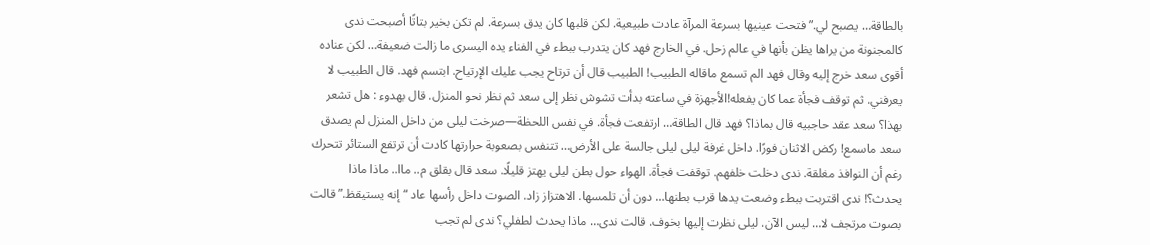بالطاقة… يصبح لي.” فتحت عينيها بسرعة المرآة عادت طبيعية. لكن قلبها كان يدق بسرعة. لم تكن بخير بتاتًا أصبحت ندى كالمجنونة من يراها يظن بأنها في عالم زحل. في الخارج فهد كان يتدرب ببطء في الفناء يده اليسرى ما زالت ضعيفة… لكن عناده أقوى سعد خرج إليه وقال فهد الم تسمع ماقاله الطبيب! الطبيب قال أن ترتاح يجب عليك الإرتياح. ابتسم فهد. قال الطبيب لا يعرفني. ثم توقف فجأة عما كان يفعله!الأجهزة في ساعته بدأت تشوش نظر إلى سعد ثم نظر نحو المنزل. قال بهدوء : هل تشعر بهذا؟ سعد عقد حاجبيه قال بماذا؟ فهد قال الطاقة… ارتفعت فجأة. في نفس اللحظة—صرخت ليلى من داخل المنزل لم يصدق سعد ماسمع! ركض الاثنان فورًا. داخل غرفة ليلى ليلى جالسة على الأرض… تتنفس بصعوبة حرارتها كادت أن ترتفع الستائر تتحرك رغم أن النوافذ مغلقة. ندى دخلت خلفهم. توقفت فجأة. الهواء حول بطن ليلى يهتز قليلًا. سعد قال بقلق م.. ماا.. ماذا ماذا يحدث؟! ندى اقتربت ببطء وضعت يدها قرب بطنها… دون أن تلمسها. الاهتزاز زاد. الصوت داخل رأسها عاد “إنه يستيقظ.” قالت بصوت مرتجف لا… ليس الآن. ليلى نظرت إليها بخوف. قالت ندى… ماذا يحدث لطفلي؟ ندى لم تجب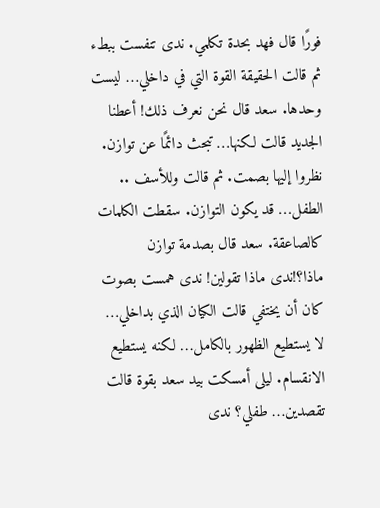فورًا قال فهد بحدة تكلمي. ندى تنفست ببطء ثم قالت الحقيقة القوة التي في داخلي… ليست وحدها. سعد قال نحن نعرف ذلك! أعطنا الجديد قالت لكنها… تبحث دائمًا عن توازن. نظروا إليها بصمت. ثم قالت وللأسف .. الطفل… قد يكون التوازن. سقطت الكلمات كالصاعقة. سعد قال بصدمة توازن ماذا؟!ندى ماذا تقولين! ندى همست بصوت كان أن يختفي قالت الكيان الذي بداخلي… لا يستطيع الظهور بالكامل… لكنه يستطيع الانقسام. ليلى أمسكت بيد سعد بقوة قالت تقصدين… طفلي؟ ندى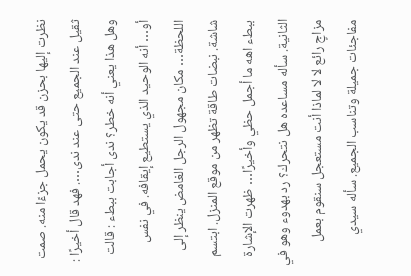نظرت إليها بحزن قد يكون يحمل جزءًا منه. صمت ثقيل عند الجميع حتى عند ندى…. فهد قال أخيرًا : وهل هذا يعني أنه خطر؟ ندى أجابت ببطء : قالت أو… أنه الوحيد الذي يستطيع إيقافه. في نفس اللحظة… مكان مجهول الرجل الغامض ينظر إلى شاشة. نبضات طاقة تظهر من موقع المنزل. ابتسم ببطء اهه ما أجمل حظي وأخيرًا… ظهرت الإشارة الثانية. سأله مساعده هل نتحرك؟ رد بهدوء وهو في مزاجٍ رائع لا لا لماذا أنت مستعجل سنقوم بعمل مفاجئات جميلة وتناسب الجميع. سأله سيدي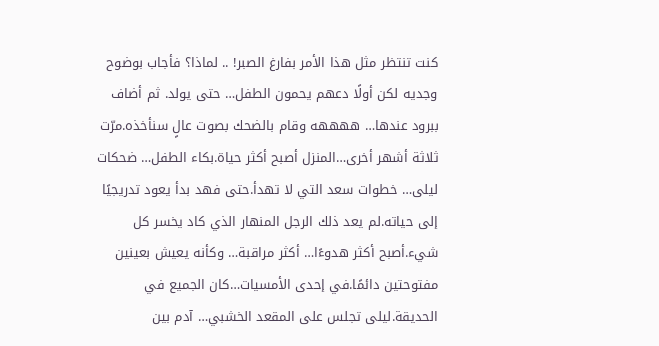كنت تنتظر مثل هذا الأمر بفارغ الصبر! .. لماذا؟ فأجاب بوضوح وجديه لكن أولًا دعهم يحمون الطفل… حتى يولد. ثم أضاف ببرود عندها… ههههه وقام بالضحك بصوت عالٍ سنأخذه.مرّت ثلاثة أشهر أخرى…المنزل أصبح أكثر حياة.بكاء الطفل… ضحكات ليلى… خطوات سعد التي لا تهدأ.حتى فهد بدأ يعود تدريجيًا إلى حياته.لم يعد ذلك الرجل المنهار الذي كاد يخسر كل شيء.أصبح أكثر هدوءًا… أكثر مراقبة… وكأنه يعيش بعينين مفتوحتين دائمًا.في إحدى الأمسيات…كان الجميع في الحديقة.ليلى تجلس على المقعد الخشبي… آدم بين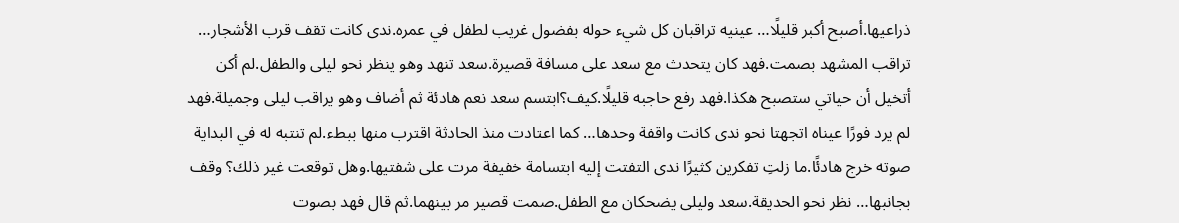ذراعيها.أصبح أكبر قليلًا… عينيه تراقبان كل شيء حوله بفضول غريب لطفل في عمره.ندى كانت تقف قرب الأشجار… تراقب المشهد بصمت.فهد كان يتحدث مع سعد على مسافة قصيرة.سعد تنهد وهو ينظر نحو ليلى والطفل.لم أكن أتخيل أن حياتي ستصبح هكذا.فهد رفع حاجبه قليلًا.كيف؟ابتسم سعد نعم هادئة ثم أضاف وهو يراقب ليلى وجميلة.فهد لم يرد فورًا عيناه اتجهتا نحو ندى كانت واقفة وحدها… كما اعتادت منذ الحادثة اقترب منها ببطء.لم تنتبه له في البداية صوته خرج هادئًا.ما زلتِ تفكرين كثيرًا ندى التفتت إليه ابتسامة خفيفة مرت على شفتيها.وهل توقعت غير ذلك؟ وقف بجانبها… نظر نحو الحديقة.سعد وليلى يضحكان مع الطفل.صمت قصير مر بينهما.ثم قال فهد بصوت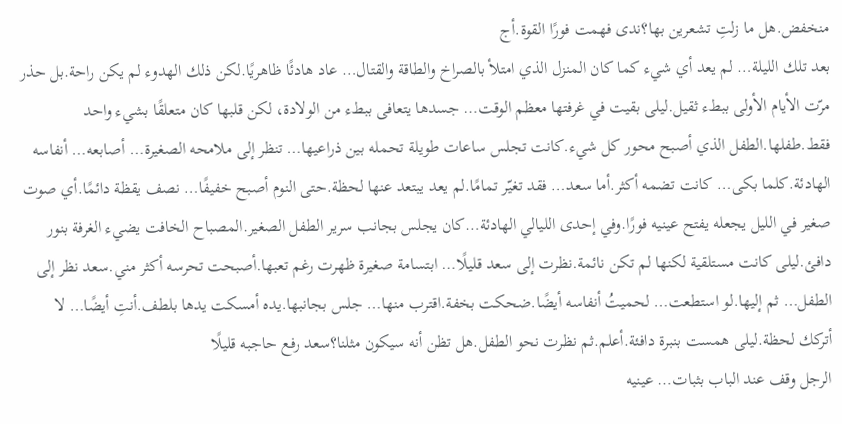منخفض.هل ما زلتِ تشعرين بها؟ندى فهمت فورًا القوة.أج
بعد تلك الليلة… لم يعد أي شيء كما كان المنزل الذي امتلأ بالصراخ والطاقة والقتال… عاد هادئًا ظاهريًا.لكن ذلك الهدوء لم يكن راحة.بل حذر مرّت الأيام الأولى ببطء ثقيل.ليلى بقيت في غرفتها معظم الوقت… جسدها يتعافى ببطء من الولادة، لكن قلبها كان متعلقًا بشيء واحد فقط.طفلها.الطفل الذي أصبح محور كل شيء.كانت تجلس ساعات طويلة تحمله بين ذراعيها… تنظر إلى ملامحه الصغيرة… أصابعه… أنفاسه الهادئة.كلما بكى… كانت تضمه أكثر.أما سعد… فقد تغيّر تمامًا.لم يعد يبتعد عنها لحظة.حتى النوم أصبح خفيفًا… نصف يقظة دائمًا.أي صوت صغير في الليل يجعله يفتح عينيه فورًا.وفي إحدى الليالي الهادئة…كان يجلس بجانب سرير الطفل الصغير.المصباح الخافت يضيء الغرفة بنور دافئ.ليلى كانت مستلقية لكنها لم تكن نائمة.نظرت إلى سعد قليلًا… ابتسامة صغيرة ظهرت رغم تعبها.أصبحت تحرسه أكثر مني.سعد نظر إلى الطفل… ثم إليها.لو استطعت… لحميتُ أنفاسه أيضًا.ضحكت بخفة.اقترب منها… جلس بجانبها.يده أمسكت يدها بلطف.أنتِ أيضًا… لا أتركك لحظة.ليلى همست بنبرة دافئة.أعلم.ثم نظرت نحو الطفل.هل تظن أنه سيكون مثلنا؟سعد رفع حاجبه قليلًا
الرجل وقف عند الباب بثبات… عينيه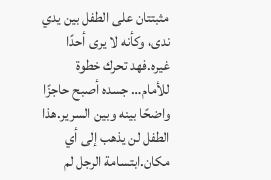مثبتتان على الطفل بين يدي ندى، وكأنه لا يرى أحدًا غيره.فهد تحرك خطوة للأمام… جسده أصبح حاجزًا واضحًا بينه وبين السرير.هذا الطفل لن يذهب إلى أي مكان.ابتسامة الرجل لم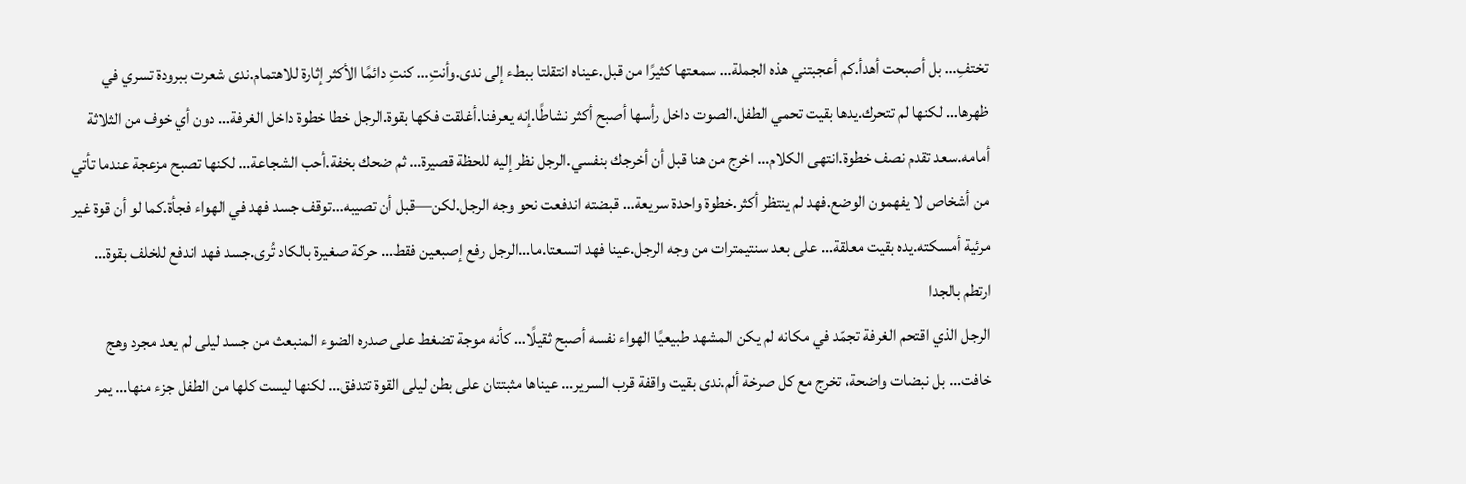تختفِ… بل أصبحت أهدأ.كم أعجبتني هذه الجملة… سمعتها كثيرًا من قبل.عيناه انتقلتا ببطء إلى ندى.وأنتِ… كنتِ دائمًا الأكثر إثارة للاهتمام.ندى شعرت ببرودة تسري في ظهرها… لكنها لم تتحرك.يدها بقيت تحمي الطفل.الصوت داخل رأسها أصبح أكثر نشاطًا.إنه يعرفنا.أغلقت فكها بقوة.الرجل خطا خطوة داخل الغرفة… دون أي خوف من الثلاثة أمامه.سعد تقدم نصف خطوة.انتهى الكلام… اخرج من هنا قبل أن أخرجك بنفسي.الرجل نظر إليه للحظة قصيرة… ثم ضحك بخفة.أحب الشجاعة… لكنها تصبح مزعجة عندما تأتي من أشخاص لا يفهمون الوضع.فهد لم ينتظر أكثر.خطوة واحدة سريعة… قبضته اندفعت نحو وجه الرجل.لكن—قبل أن تصيبه…توقف جسد فهد في الهواء فجأة.كما لو أن قوة غير مرئية أمسكته.يده بقيت معلقة… على بعد سنتيمترات من وجه الرجل.عينا فهد اتسعتا.ما…الرجل رفع إصبعين فقط… حركة صغيرة بالكاد تُرى.جسد فهد اندفع للخلف بقوة… ارتطم بالجدا
الرجل الذي اقتحم الغرفة تجمّد في مكانه لم يكن المشهد طبيعيًا الهواء نفسه أصبح ثقيلًا… كأنه موجة تضغط على صدره الضوء المنبعث من جسد ليلى لم يعد مجرد وهج خافت… بل نبضات واضحة، تخرج مع كل صرخة ألم.ندى بقيت واقفة قرب السرير… عيناها مثبتتان على بطن ليلى القوة تتدفق… لكنها ليست كلها من الطفل جزء منها… يمر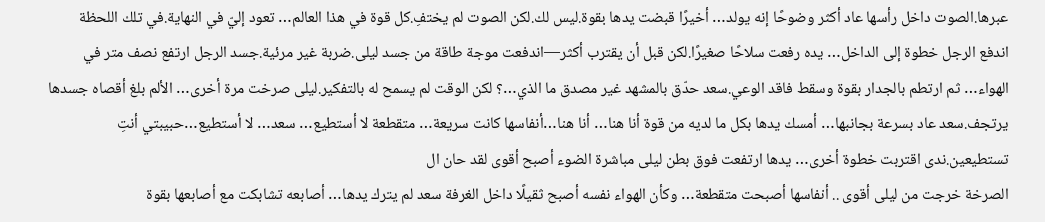عبرها.الصوت داخل رأسها عاد أكثر وضوحًا إنه يولد… أخيرًا قبضت يدها بقوة.ليس لك.لكن الصوت لم يختفِ.كل قوة في هذا العالم… تعود إليّ في النهاية.في تلك اللحظة اندفع الرجل خطوة إلى الداخل… يده رفعت سلاحًا صغيرًا.لكن قبل أن يقترب أكثر—اندفعت موجة طاقة من جسد ليلى.ضربة غير مرئية.جسد الرجل ارتفع نصف متر في الهواء… ثم ارتطم بالجدار بقوة وسقط فاقد الوعي.سعد حدّق بالمشهد غير مصدق ما الذي…؟ لكن الوقت لم يسمح له بالتفكير.ليلى صرخت مرة أخرى… الألم بلغ أقصاه جسدها يرتجف.سعد عاد بسرعة بجانبها… أمسك يدها بكل ما لديه من قوة أنا هنا… أنا هنا…أنفاسها كانت سريعة… متقطعة لا أستطيع… سعد… لا أستطيع…حبيبتي أنتِ تستطيعين.ندى اقتربت خطوة أخرى… يدها ارتفعت فوق بطن ليلى مباشرة الضوء أصبح أقوى لقد حان ال
الصرخة خرجت من ليلى أقوى .. أنفاسها أصبحت متقطعة… وكأن الهواء نفسه أصبح ثقيلًا داخل الغرفة سعد لم يترك يدها… أصابعه تشابكت مع أصابعها بقوة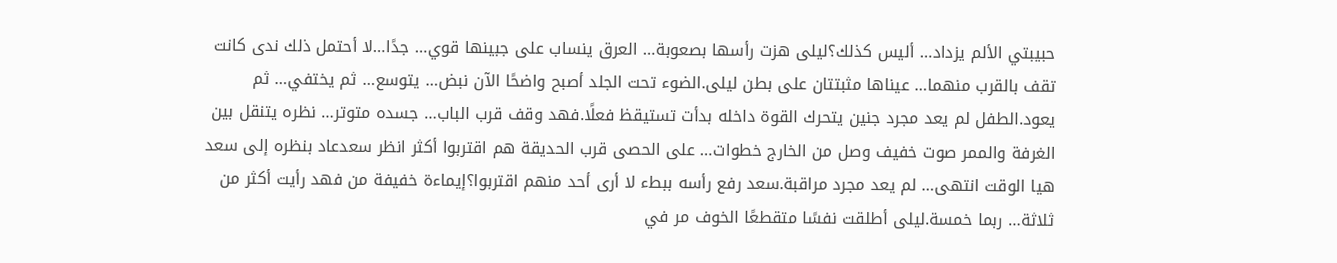حبيبتي الألم يزداد… أليس كذلك؟ليلى هزت رأسها بصعوبة… العرق ينساب على جبينها قوي… جدًا…لا أحتمل ذلك ندى كانت تقف بالقرب منهما… عيناها مثبتتان على بطن ليلى.الضوء تحت الجلد أصبح واضحًا الآن نبض… يتوسع… ثم يختفي… ثم يعود.الطفل لم يعد مجرد جنين يتحرك القوة داخله بدأت تستيقظ فعلًا.فهد وقف قرب الباب… جسده متوتر… نظره يتنقل بين الغرفة والممر صوت خفيف وصل من الخارج خطوات… على الحصى قرب الحديقة هم اقتربوا أكثر انظر سعدعاد بنظره إلى سعد هيا الوقت انتهى… لم يعد مجرد مراقبة.سعد رفع رأسه ببطء لا أرى أحد منهم اقتربوا؟إيماءة خفيفة من فهد رأيت أكثر من ثلاثة… ربما خمسة.ليلى أطلقت نفسًا متقطعًا الخوف مر في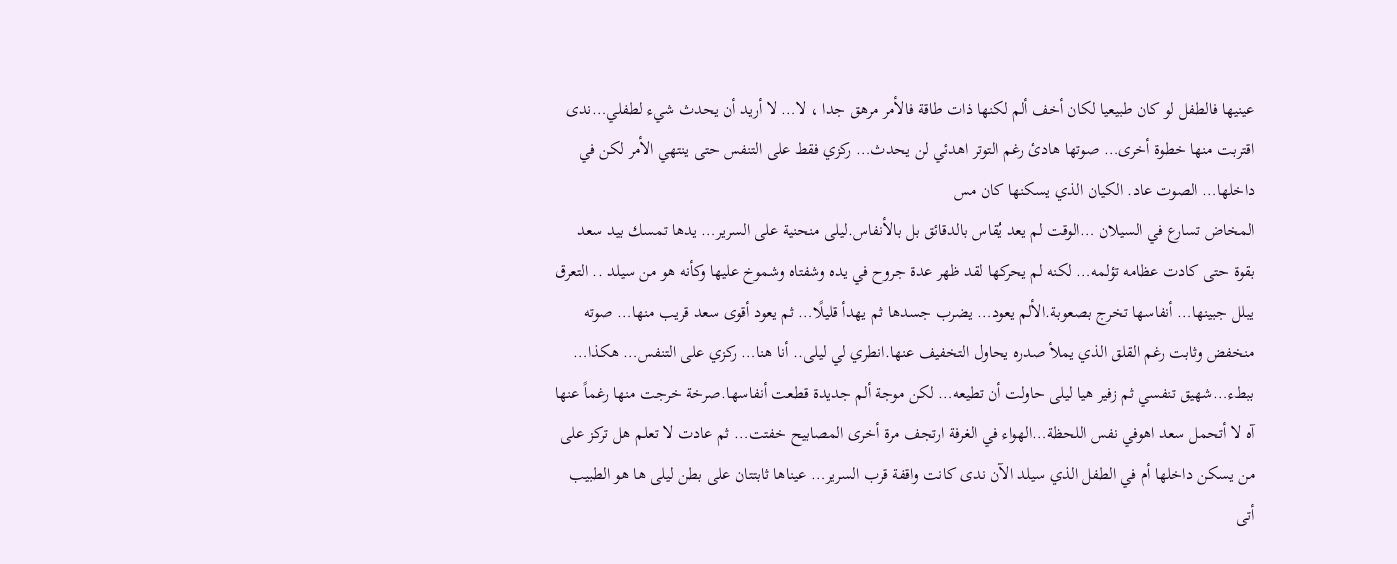عينيها فالطفل لو كان طبيعيا لكان أخف ألم لكنها ذات طاقة فالأمر مرهق جدا ، لا… لا أريد أن يحدث شيء لطفلي…ندى اقتربت منها خطوة أخرى… صوتها هادئ رغم التوتر اهدئي لن يحدث… ركزي فقط على التنفس حتى ينتهي الأمر لكن في داخلها… الصوت عاد. الكيان الذي يسكنها كان مس
المخاض تسارع في السيلان …الوقت لم يعد يُقاس بالدقائق بل بالأنفاس.ليلى منحنية على السرير… يدها تمسك بيد سعد بقوة حتى كادت عظامه تؤلمه… لكنه لم يحركها لقد ظهر عدة جروح في يده وشفتاه وشموخ عليها وكأنه هو من سيلد .. التعرق يبلل جبينها… أنفاسها تخرج بصعوبة.الألم يعود… يضرب جسدها ثم يهدأ قليلًا… ثم يعود أقوى سعد قريب منها… صوته منخفض وثابت رغم القلق الذي يملأ صدره يحاول التخفيف عنها.انطري لي ليلى.. أنا هنا… ركزي على التنفس… هكذا… ببطء…شهيق تنفسي ثم زفير هيا ليلى حاولت أن تطيعه… لكن موجة ألم جديدة قطعت أنفاسها.صرخة خرجت منها رغماً عنها آه لا أتحمل سعد اهوفي نفس اللحظة…الهواء في الغرفة ارتجف مرة أخرى المصابيح خفتت… ثم عادت لا تعلم هل تركز على من يسكن داخلها أم في الطفل الذي سيلد الآن ندى كانت واقفة قرب السرير… عيناها ثابتتان على بطن ليلى ها هو الطبيب أتى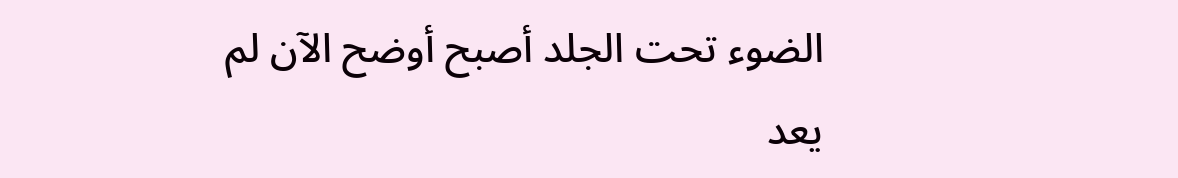الضوء تحت الجلد أصبح أوضح الآن لم يعد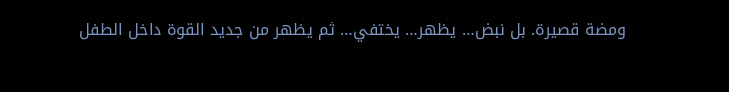ومضة قصيرة. بل نبض… يظهر… يختفي… ثم يظهر من جديد القوة داخل الطفل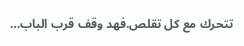تتحرك مع كل تقلص.فهد وقف قرب الباب…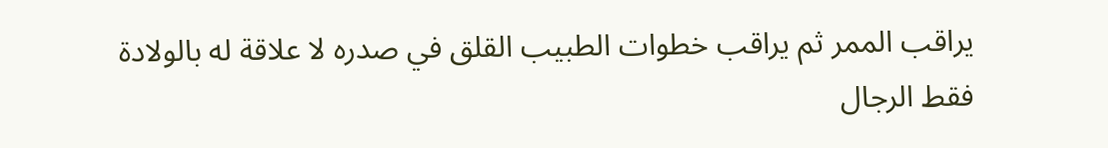يراقب الممر ثم يراقب خطوات الطبيب القلق في صدره لا علاقة له بالولادة فقط الرجال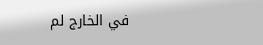في الخارج لم